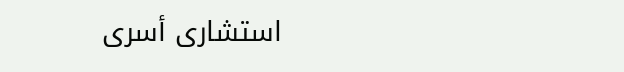استشارى أسرى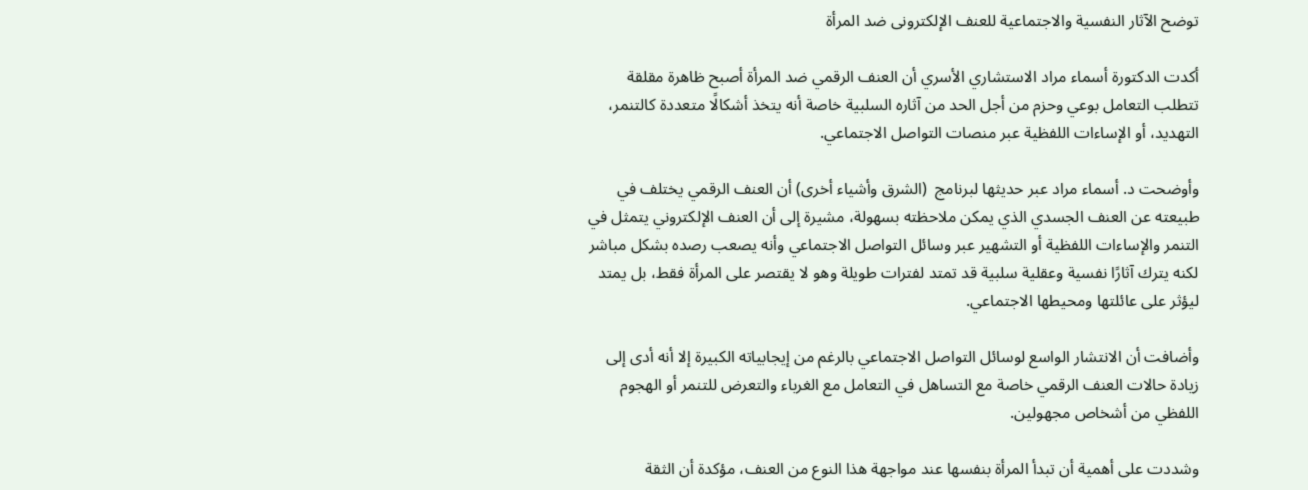توضح الآثار النفسية والاجتماعية للعنف الإلكترونى ضد المرأة

أكدت الدكتورة أسماء مراد الاستشاري الأسري أن العنف الرقمي ضد المرأة أصبح ظاهرة مقلقة تتطلب التعامل بوعي وحزم من أجل الحد من آثاره السلبية خاصة أنه يتخذ أشكالًا متعددة كالتنمر، التهديد، أو الإساءات اللفظية عبر منصات التواصل الاجتماعي.

وأوضحت د. أسماء مراد عبر حديثها لبرنامج  (الشرق وأشياء أخرى) أن العنف الرقمي يختلف في طبيعته عن العنف الجسدي الذي يمكن ملاحظته بسهولة، مشيرة إلى أن العنف الإلكتروني يتمثل في التنمر والإساءات اللفظية أو التشهير عبر وسائل التواصل الاجتماعي وأنه يصعب رصده بشكل مباشر لكنه يترك آثارًا نفسية وعقلية سلبية قد تمتد لفترات طويلة وهو لا يقتصر على المرأة فقط، بل يمتد ليؤثر على عائلتها ومحيطها الاجتماعي.

وأضافت أن الانتشار الواسع لوسائل التواصل الاجتماعي بالرغم من إيجابياته الكبيرة إلا أنه أدى إلى زيادة حالات العنف الرقمي خاصة مع التساهل في التعامل مع الغرباء والتعرض للتنمر أو الهجوم اللفظي من أشخاص مجهولين.

وشددت على أهمية أن تبدأ المرأة بنفسها عند مواجهة هذا النوع من العنف، مؤكدة أن الثقة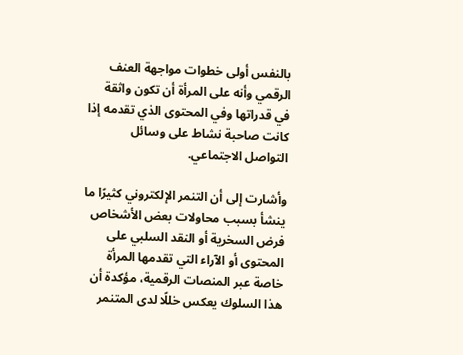بالنفس أولى خطوات مواجهة العنف الرقمي وأنه على المرأة أن تكون واثقة في قدراتها وفي المحتوى الذي تقدمه إذا كانت صاحبة نشاط على وسائل التواصل الاجتماعي.

وأشارت إلى أن التنمر الإلكتروني كثيرًا ما ينشأ بسبب محاولات بعض الأشخاص فرض السخرية أو النقد السلبي على المحتوى أو الآراء التي تقدمها المرأة خاصة عبر المنصات الرقمية، مؤكدة أن هذا السلوك يعكس خللًا لدى المتنمر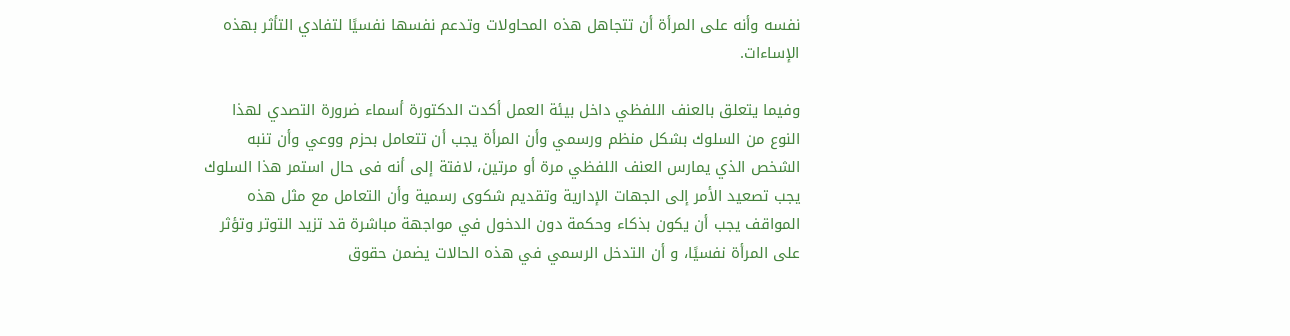نفسه وأنه على المرأة أن تتجاهل هذه المحاولات وتدعم نفسها نفسيًا لتفادي التأثر بهذه الإساءات.

وفيما يتعلق بالعنف اللفظي داخل بيئة العمل أكدت الدكتورة أسماء ضرورة التصدي لهذا النوع من السلوك بشكل منظم ورسمي وأن المرأة يجب أن تتعامل بحزم ووعي وأن تنبه الشخص الذي يمارس العنف اللفظي مرة أو مرتين، لافتة إلى أنه فى حال استمر هذا السلوك يجب تصعيد الأمر إلى الجهات الإدارية وتقديم شكوى رسمية وأن التعامل مع مثل هذه المواقف يجب أن يكون بذكاء وحكمة دون الدخول في مواجهة مباشرة قد تزيد التوتر وتؤثر على المرأة نفسيًا، و أن التدخل الرسمي في هذه الحالات يضمن حقوق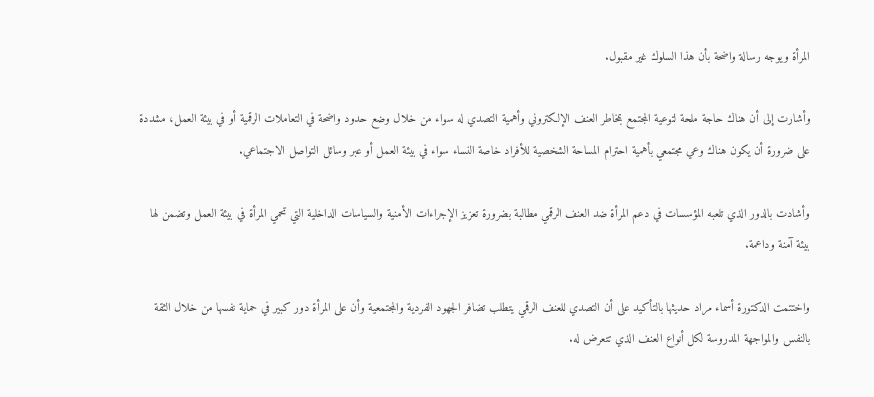المرأة ويوجه رسالة واضحة بأن هذا السلوك غير مقبول.

وأشارت إلى أن هناك حاجة ملحة لتوعية المجتمع بمخاطر العنف الإلكتروني وأهمية التصدي له سواء من خلال وضع حدود واضحة في التعاملات الرقمية أو في بيئة العمل، مشددة على ضرورة أن يكون هناك وعي مجتمعي بأهمية احترام المساحة الشخصية للأفراد خاصة النساء سواء في بيئة العمل أو عبر وسائل التواصل الاجتماعي.

وأشادت بالدور الذي تلعبه المؤسسات في دعم المرأة ضد العنف الرقمي مطالبة بضرورة تعزيز الإجراءات الأمنية والسياسات الداخلية التي تحمي المرأة في بيئة العمل وتضمن لها بيئة آمنة وداعمة.

واختتمت الدكتورة أسماء مراد حديثها بالتأكيد على أن التصدي للعنف الرقمي يتطلب تضافر الجهود الفردية والمجتمعية وأن على المرأة دور كبير في حماية نفسها من خلال الثقة بالنفس والمواجهة المدروسة لكل أنواع العنف الذي تتعرض له.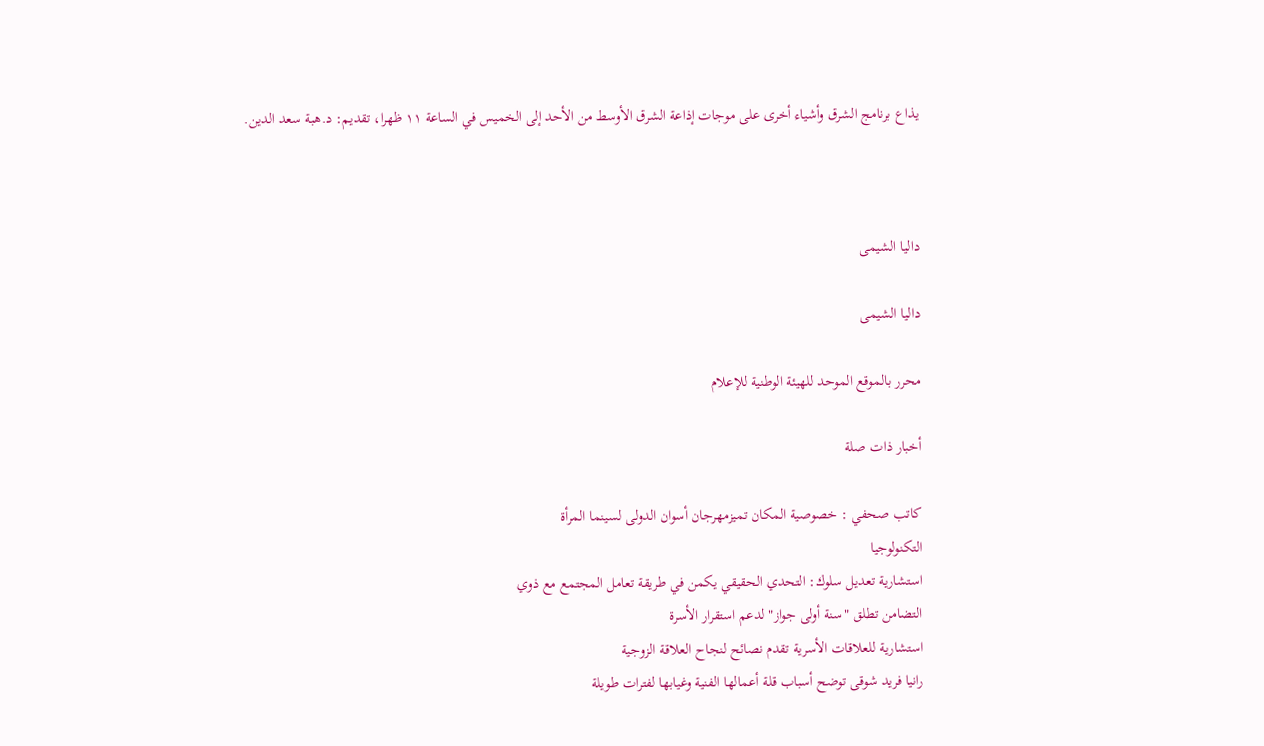يذاع برنامج الشرق وأشياء أخرى على موجات إذاعة الشرق الأوسط من الأحد إلى الخميس في الساعة ١١ ظهرا، تقديم: د.هبة سعد الدين.



داليا الشيمى

داليا الشيمى

محرر بالموقع الموحد للهيئة الوطنية للإعلام

أخبار ذات صلة

كاتب صحفي : خصوصية المكان تميزمهرجان أسوان الدولى لسينما المرأة
التكنولوجيا
استشارية تعديل سلوك: التحدي الحقيقي يكمن في طريقة تعامل المجتمع مع ذوي
التضامن تطلق "سنة أولى جواز" لدعم استقرار الأسرة
استشارية للعلاقات الأسرية تقدم نصائح لنجاح العلاقة الزوجية
رانيا فريد شوقى توضح أسباب قلة أعمالها الفنية وغيابها لفترات طويلة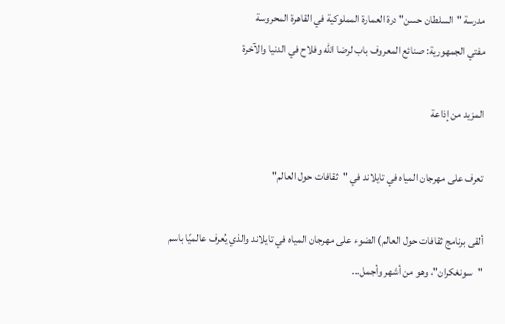مدرسة "السلطان حسن" درة العمارة المملوكية في القاهرة المحروسة
مفتي الجمهورية: صنائع المعروف باب لرضا الله وفلاح في الدنيا والآخرة

المزيد من إذاعة

تعرف على مهرجان المياه في تايلاند في "ثقافات حول العالم"

ألقى برنامج ثقافات حول العالم) الضوء على مهرجان المياه في تايلاند والذي يُعرف عالميًا باسم "سونغكران"، وهو من أشهر وأجمل...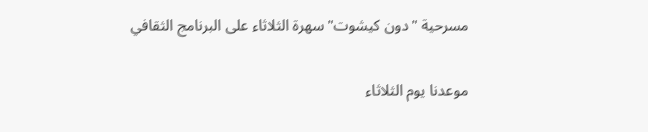مسرحية "دون كيشوت" سهرة الثلاثاء على البرنامج الثقافي

موعدنا يوم الثلاثاء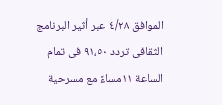الموافق ٤/٢٨ عبر أثير البرنامج الثقافى تردد ٩١،٥٠ فى تمام الساعة ١١مساءً مع مسرحية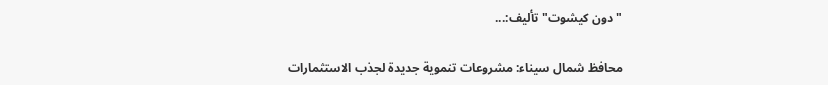"دون كيشوت" تأليف:...

محافظ شمال سيناء: مشروعات تنموية جديدة لجذب الاستثمارات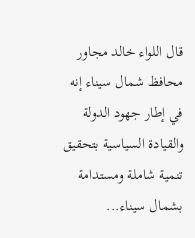قال اللواء خالد مجاور محافظ شمال سيناء إنه في إطار جهود الدولة والقيادة السياسية بتحقيق تنمية شاملة ومستدامة بشمال سيناء...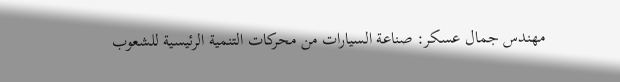مهندس جمال عسكر: صناعة السيارات من محركات التنمية الرئيسية للشعوب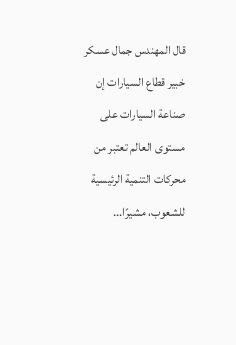قال المهندس جمال عسكر خبير قطاع السيارات إن صناعة السيارات على مستوى العالم تعتبر من محركات التنمية الرئيسية للشعوب، مشيرًا...